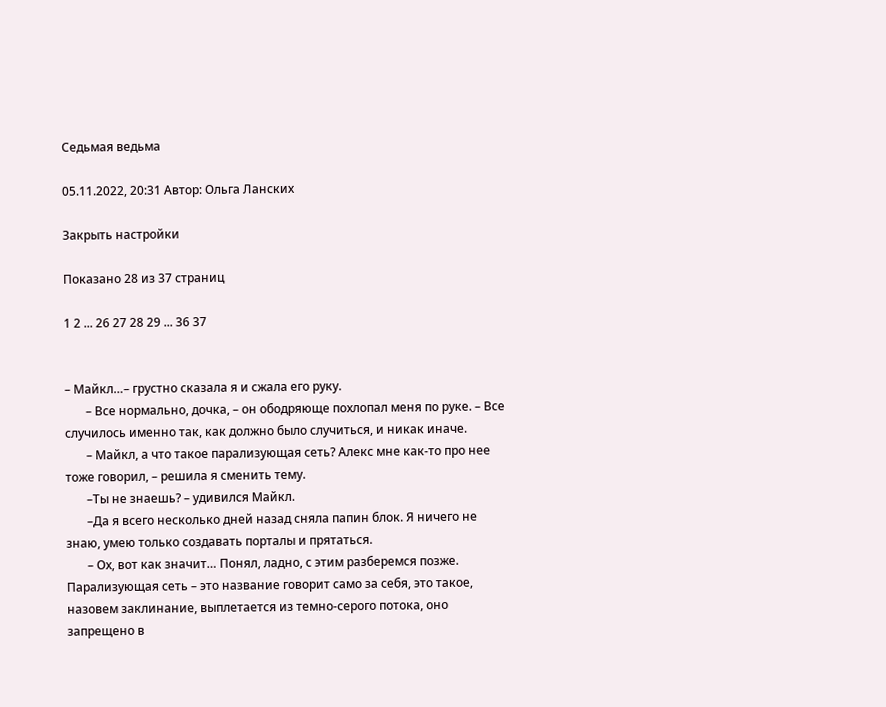Седьмая ведьма

05.11.2022, 20:31 Автор: Ольга Ланских

Закрыть настройки

Показано 28 из 37 страниц

1 2 ... 26 27 28 29 ... 36 37


– Майкл…– грустно сказала я и сжала его руку.
       – Все нормально, дочка, – он ободряюще похлопал меня по руке. – Все случилось именно так, как должно было случиться, и никак иначе.
       – Майкл, а что такое парализующая сеть? Алекс мне как-то про нее тоже говорил, – решила я сменить тему.
       –Ты не знаешь? – удивился Майкл.
       –Да я всего несколько дней назад сняла папин блок. Я ничего не знаю, умею только создавать порталы и прятаться.
       – Ох, вот как значит… Понял, ладно, с этим разберемся позже. Парализующая сеть – это название говорит само за себя, это такое, назовем заклинание, выплетается из темно-серого потока, оно запрещено в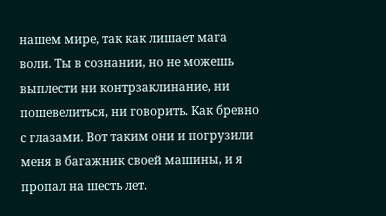нашем мире, так как лишает мага воли. Ты в сознании, но не можешь выплести ни контрзаклинание, ни пошевелиться, ни говорить. Как бревно с глазами. Вот таким они и погрузили меня в багажник своей машины, и я пропал на шесть лет.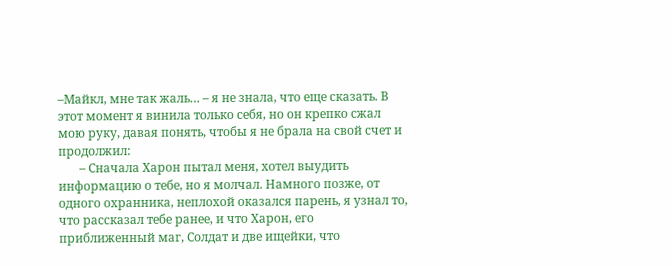–Майкл, мне так жаль… – я не знала, что еще сказать. В этот момент я винила только себя, но он крепко сжал мою руку, давая понять, чтобы я не брала на свой счет и продолжил:
       – Сначала Харон пытал меня, хотел выудить информацию о тебе, но я молчал. Намного позже, от одного охранника, неплохой оказался парень, я узнал то, что рассказал тебе ранее, и что Харон, его приближенный маг, Солдат и две ищейки, что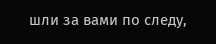шли за вами по следу,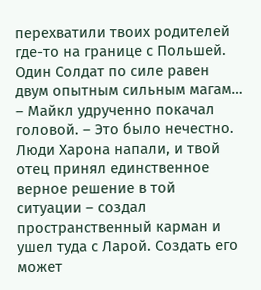перехватили твоих родителей где-то на границе с Польшей. Один Солдат по силе равен двум опытным сильным магам… – Майкл удрученно покачал головой. – Это было нечестно. Люди Харона напали, и твой отец принял единственное верное решение в той ситуации – создал пространственный карман и ушел туда с Ларой. Создать его может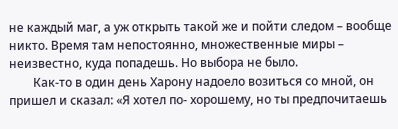не каждый маг, а уж открыть такой же и пойти следом – вообще никто. Время там непостоянно, множественные миры – неизвестно, куда попадешь. Но выбора не было.
        Как-то в один день Харону надоело возиться со мной, он пришел и сказал: «Я хотел по- хорошему, но ты предпочитаешь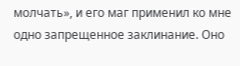молчать», и его маг применил ко мне одно запрещенное заклинание. Оно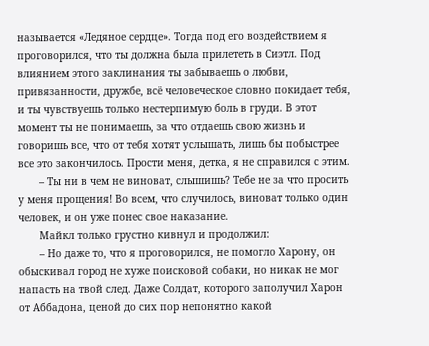называется «Ледяное сердце». Тогда под его воздействием я проговорился, что ты должна была прилететь в Сиэтл. Под влиянием этого заклинания ты забываешь о любви, привязанности, дружбе, всё человеческое словно покидает тебя, и ты чувствуешь только нестерпимую боль в груди. В этот момент ты не понимаешь, за что отдаешь свою жизнь и говоришь все, что от тебя хотят услышать, лишь бы побыстрее все это закончилось. Прости меня, детка, я не справился с этим.
       – Ты ни в чем не виноват, слышишь? Тебе не за что просить у меня прощения! Во всем, что случилось, виноват только один человек, и он уже понес свое наказание.
       Майкл только грустно кивнул и продолжил:
       – Но даже то, что я проговорился, не помогло Харону, он обыскивал город не хуже поисковой собаки, но никак не мог напасть на твой след. Даже Солдат, которого заполучил Харон от Аббадона, ценой до сих пор непонятно какой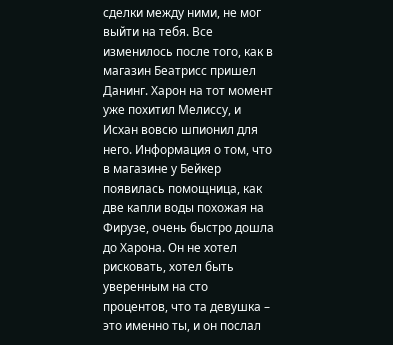сделки между ними, не мог выйти на тебя. Все изменилось после того, как в магазин Беатрисс пришел Данинг. Харон на тот момент уже похитил Мелиссу, и Исхан вовсю шпионил для него. Информация о том, что в магазине у Бейкер появилась помощница, как две капли воды похожая на Фирузе, очень быстро дошла до Харона. Он не хотел рисковать, хотел быть уверенным на сто процентов, что та девушка – это именно ты, и он послал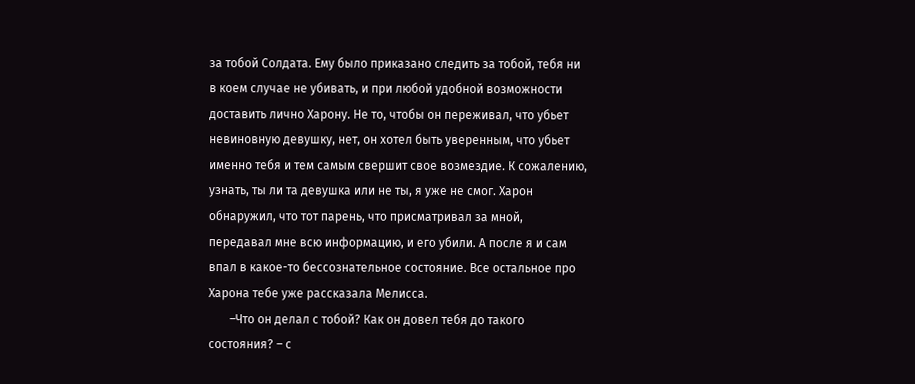за тобой Солдата. Ему было приказано следить за тобой, тебя ни в коем случае не убивать, и при любой удобной возможности доставить лично Харону. Не то, чтобы он переживал, что убьет невиновную девушку, нет, он хотел быть уверенным, что убьет именно тебя и тем самым свершит свое возмездие. К сожалению, узнать, ты ли та девушка или не ты, я уже не смог. Харон обнаружил, что тот парень, что присматривал за мной, передавал мне всю информацию, и его убили. А после я и сам впал в какое-то бессознательное состояние. Все остальное про Харона тебе уже рассказала Мелисса.
       –Что он делал с тобой? Как он довел тебя до такого состояния? – с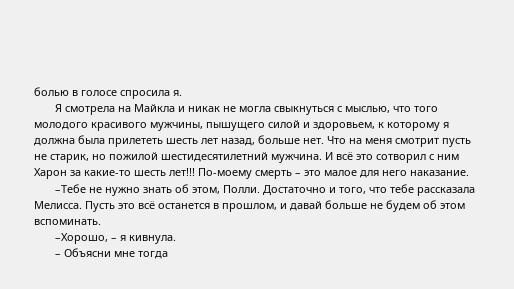болью в голосе спросила я.
       Я смотрела на Майкла и никак не могла свыкнуться с мыслью, что того молодого красивого мужчины, пышущего силой и здоровьем, к которому я должна была прилететь шесть лет назад, больше нет. Что на меня смотрит пусть не старик, но пожилой шестидесятилетний мужчина. И всё это сотворил с ним Харон за какие-то шесть лет!!! По-моему смерть – это малое для него наказание.
       –Тебе не нужно знать об этом, Полли. Достаточно и того, что тебе рассказала Мелисса. Пусть это всё останется в прошлом, и давай больше не будем об этом вспоминать.
       –Хорошо, – я кивнула.
       – Объясни мне тогда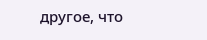другое, что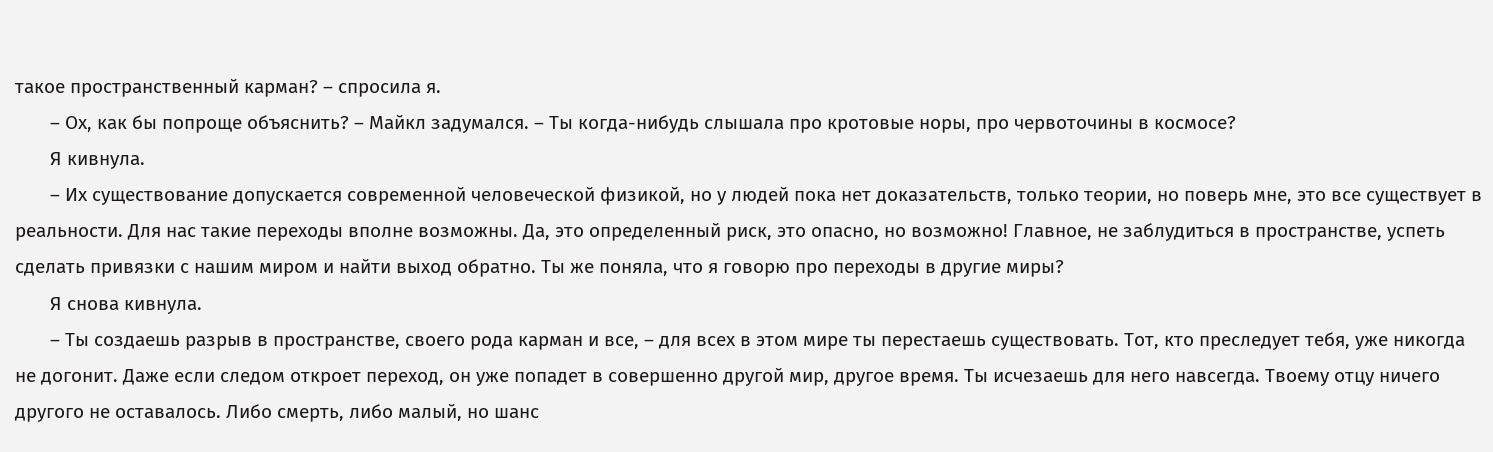такое пространственный карман? – спросила я.
       – Ох, как бы попроще объяснить? – Майкл задумался. – Ты когда-нибудь слышала про кротовые норы, про червоточины в космосе?
       Я кивнула.
       – Их существование допускается современной человеческой физикой, но у людей пока нет доказательств, только теории, но поверь мне, это все существует в реальности. Для нас такие переходы вполне возможны. Да, это определенный риск, это опасно, но возможно! Главное, не заблудиться в пространстве, успеть сделать привязки с нашим миром и найти выход обратно. Ты же поняла, что я говорю про переходы в другие миры?
       Я снова кивнула.
       – Ты создаешь разрыв в пространстве, своего рода карман и все, – для всех в этом мире ты перестаешь существовать. Тот, кто преследует тебя, уже никогда не догонит. Даже если следом откроет переход, он уже попадет в совершенно другой мир, другое время. Ты исчезаешь для него навсегда. Твоему отцу ничего другого не оставалось. Либо смерть, либо малый, но шанс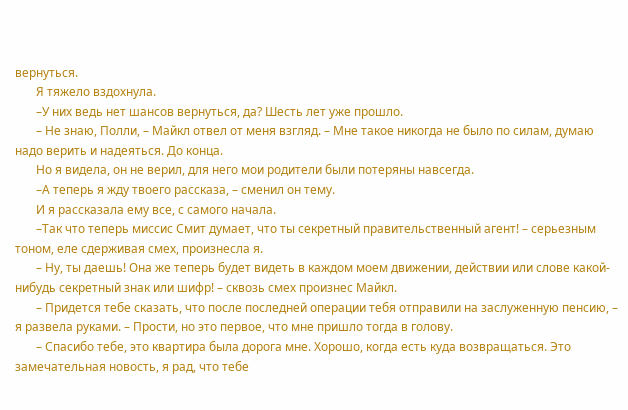вернуться.
       Я тяжело вздохнула.
       –У них ведь нет шансов вернуться, да? Шесть лет уже прошло.
       – Не знаю, Полли, – Майкл отвел от меня взгляд. – Мне такое никогда не было по силам, думаю надо верить и надеяться. До конца.
       Но я видела, он не верил, для него мои родители были потеряны навсегда.
       –А теперь я жду твоего рассказа, – сменил он тему.
       И я рассказала ему все, с самого начала.
       –Так что теперь миссис Смит думает, что ты секретный правительственный агент! – серьезным тоном, еле сдерживая смех, произнесла я.
       – Ну, ты даешь! Она же теперь будет видеть в каждом моем движении, действии или слове какой-нибудь секретный знак или шифр! – сквозь смех произнес Майкл.
       – Придется тебе сказать, что после последней операции тебя отправили на заслуженную пенсию, – я развела руками. – Прости, но это первое, что мне пришло тогда в голову.
       – Спасибо тебе, это квартира была дорога мне. Хорошо, когда есть куда возвращаться. Это замечательная новость, я рад, что тебе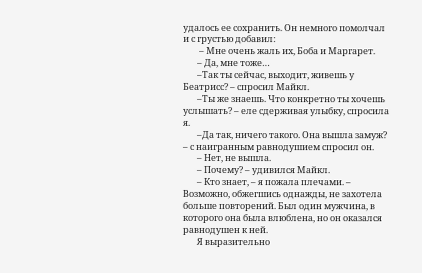удалось ее сохранить. Он немного помолчал и с грустью добавил:
        – Мне очень жаль их, Боба и Маргарет.
       – Да, мне тоже…
       –Так ты сейчас, выходит, живешь у Беатрисс? – спросил Майкл.
       –Ты же знаешь. Что конкретно ты хочешь услышать? – еле сдерживая улыбку, спросила я.
       –Да так, ничего такого. Она вышла замуж? – с наигранным равнодушием спросил он.
       – Нет, не вышла.
       – Почему? – удивился Майкл.
       – Кто знает, – я пожала плечами. – Возможно, обжегшись однажды, не захотела больше повторений. Был один мужчина, в которого она была влюблена, но он оказался равнодушен к ней.
       Я выразительно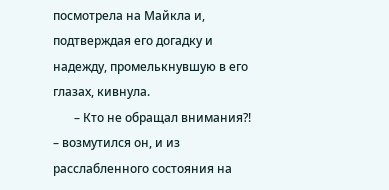посмотрела на Майкла и, подтверждая его догадку и надежду, промелькнувшую в его глазах, кивнула.
       – Кто не обращал внимания?! – возмутился он, и из расслабленного состояния на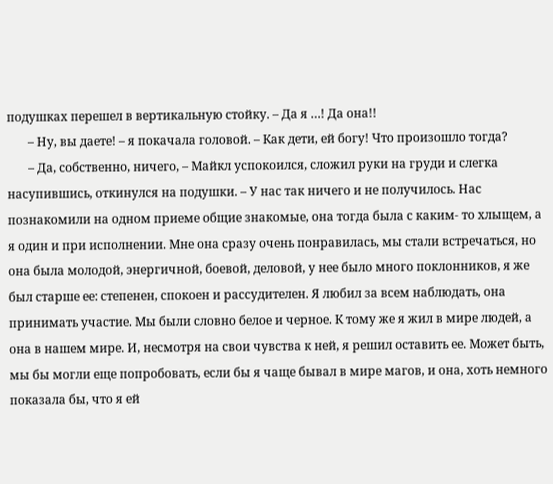подушках перешел в вертикальную стойку. – Да я …! Да она!!
       – Ну, вы даете! – я покачала головой. – Как дети, ей богу! Что произошло тогда?
       – Да, собственно, ничего, – Майкл успокоился, сложил руки на груди и слегка насупившись, откинулся на подушки. – У нас так ничего и не получилось. Нас познакомили на одном приеме общие знакомые, она тогда была с каким- то хлыщем, а я один и при исполнении. Мне она сразу очень понравилась, мы стали встречаться, но она была молодой, энергичной, боевой, деловой, у нее было много поклонников, я же был старше ее: степенен, спокоен и рассудителен. Я любил за всем наблюдать, она принимать участие. Мы были словно белое и черное. К тому же я жил в мире людей, а она в нашем мире. И, несмотря на свои чувства к ней, я решил оставить ее. Может быть, мы бы могли еще попробовать, если бы я чаще бывал в мире магов, и она, хоть немного показала бы, что я ей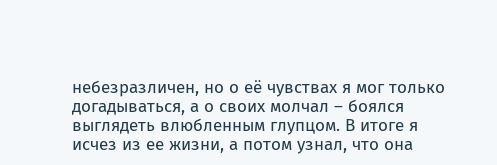небезразличен, но о её чувствах я мог только догадываться, а о своих молчал – боялся выглядеть влюбленным глупцом. В итоге я исчез из ее жизни, а потом узнал, что она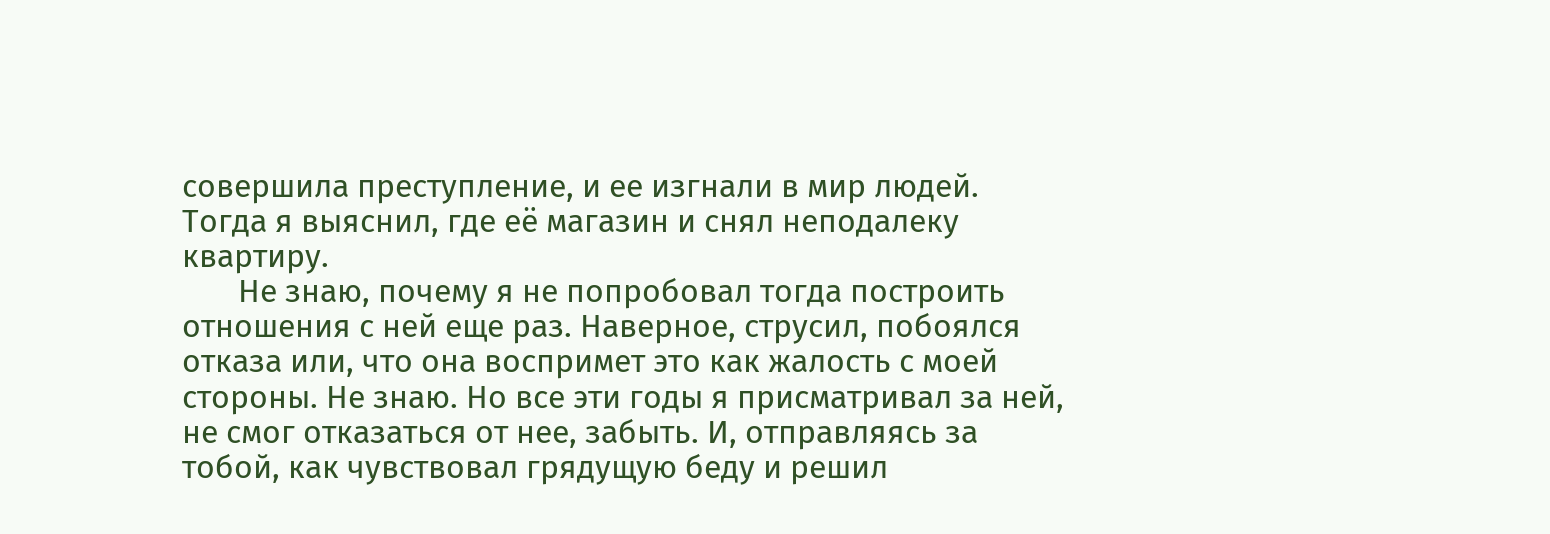совершила преступление, и ее изгнали в мир людей. Тогда я выяснил, где её магазин и снял неподалеку квартиру.
       Не знаю, почему я не попробовал тогда построить отношения с ней еще раз. Наверное, струсил, побоялся отказа или, что она воспримет это как жалость с моей стороны. Не знаю. Но все эти годы я присматривал за ней, не смог отказаться от нее, забыть. И, отправляясь за тобой, как чувствовал грядущую беду и решил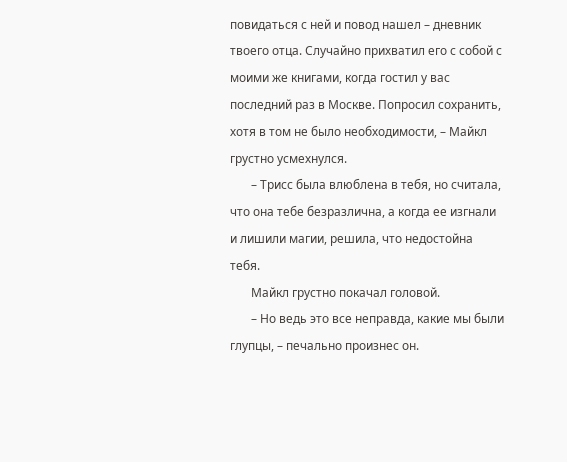повидаться с ней и повод нашел – дневник твоего отца. Случайно прихватил его с собой с моими же книгами, когда гостил у вас последний раз в Москве. Попросил сохранить, хотя в том не было необходимости, – Майкл грустно усмехнулся.
       – Трисс была влюблена в тебя, но считала, что она тебе безразлична, а когда ее изгнали и лишили магии, решила, что недостойна тебя.
       Майкл грустно покачал головой.
       – Но ведь это все неправда, какие мы были глупцы, – печально произнес он.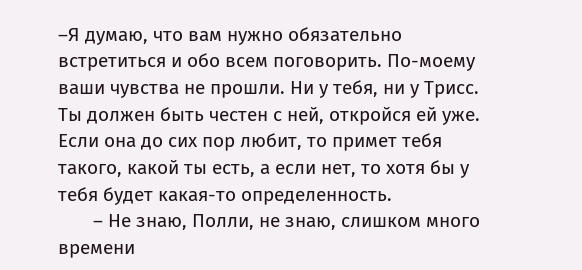–Я думаю, что вам нужно обязательно встретиться и обо всем поговорить. По-моему ваши чувства не прошли. Ни у тебя, ни у Трисс. Ты должен быть честен с ней, откройся ей уже. Если она до сих пор любит, то примет тебя такого, какой ты есть, а если нет, то хотя бы у тебя будет какая-то определенность.
       – Не знаю, Полли, не знаю, слишком много времени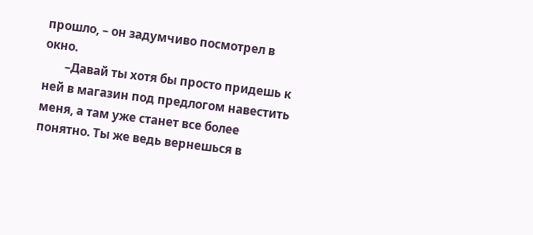прошло, – он задумчиво посмотрел в окно.
       –Давай ты хотя бы просто придешь к ней в магазин под предлогом навестить меня, а там уже станет все более понятно. Ты же ведь вернешься в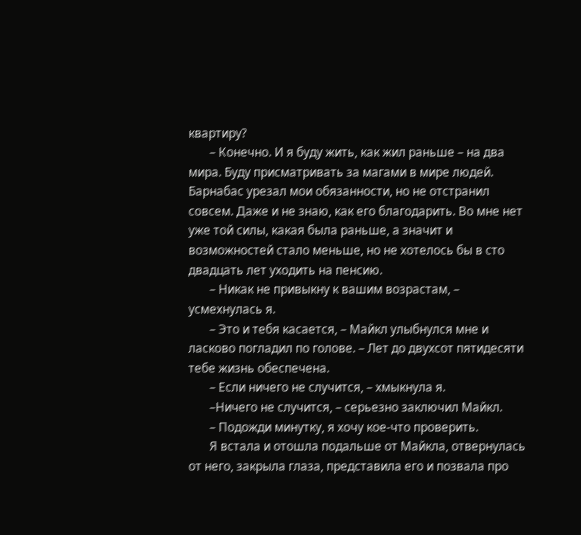квартиру?
       – Конечно. И я буду жить, как жил раньше – на два мира. Буду присматривать за магами в мире людей. Барнабас урезал мои обязанности, но не отстранил совсем. Даже и не знаю, как его благодарить. Во мне нет уже той силы, какая была раньше, а значит и возможностей стало меньше, но не хотелось бы в сто двадцать лет уходить на пенсию.
       – Никак не привыкну к вашим возрастам, – усмехнулась я.
       – Это и тебя касается, – Майкл улыбнулся мне и ласково погладил по голове. – Лет до двухсот пятидесяти тебе жизнь обеспечена.
       – Если ничего не случится, – хмыкнула я.
       –Ничего не случится, – серьезно заключил Майкл.
       – Подожди минутку, я хочу кое-что проверить.
       Я встала и отошла подальше от Майкла, отвернулась от него, закрыла глаза, представила его и позвала про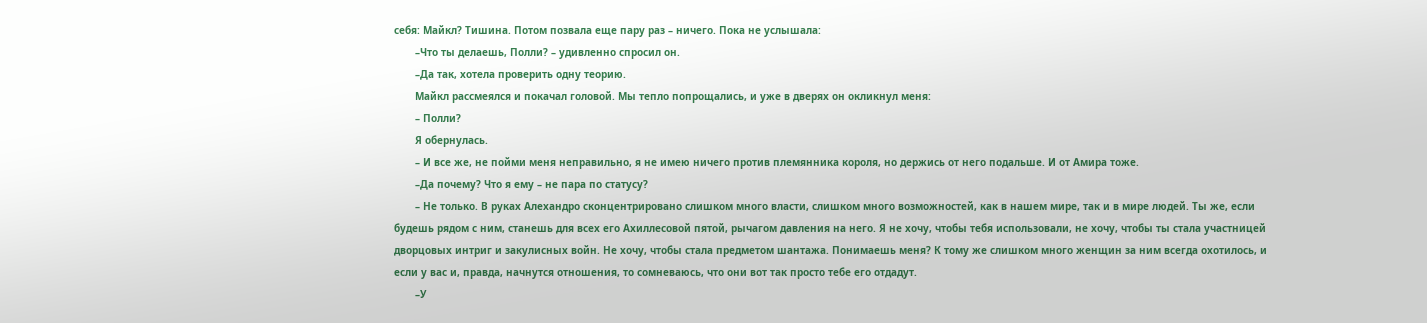себя: Майкл? Тишина. Потом позвала еще пару раз – ничего. Пока не услышала:
       –Что ты делаешь, Полли? – удивленно спросил он.
       –Да так, хотела проверить одну теорию.
       Майкл рассмеялся и покачал головой. Мы тепло попрощались, и уже в дверях он окликнул меня:
       – Полли?
       Я обернулась.
       – И все же, не пойми меня неправильно, я не имею ничего против племянника короля, но держись от него подальше. И от Амира тоже.
       –Да почему? Что я ему – не пара по статусу?
       – Не только. В руках Алехандро сконцентрировано слишком много власти, слишком много возможностей, как в нашем мире, так и в мире людей. Ты же, если будешь рядом с ним, станешь для всех его Ахиллесовой пятой, рычагом давления на него. Я не хочу, чтобы тебя использовали, не хочу, чтобы ты стала участницей дворцовых интриг и закулисных войн. Не хочу, чтобы стала предметом шантажа. Понимаешь меня? К тому же слишком много женщин за ним всегда охотилось, и если у вас и, правда, начнутся отношения, то сомневаюсь, что они вот так просто тебе его отдадут.
       –У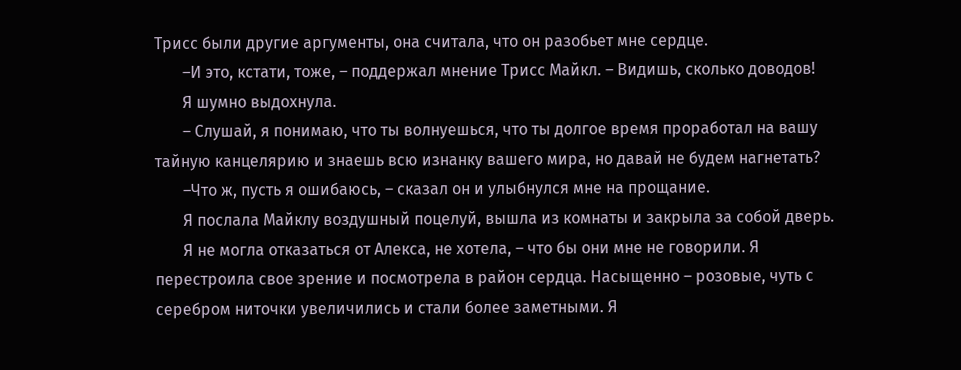Трисс были другие аргументы, она считала, что он разобьет мне сердце.
       –И это, кстати, тоже, – поддержал мнение Трисс Майкл. – Видишь, сколько доводов!
       Я шумно выдохнула.
       – Слушай, я понимаю, что ты волнуешься, что ты долгое время проработал на вашу тайную канцелярию и знаешь всю изнанку вашего мира, но давай не будем нагнетать?
       –Что ж, пусть я ошибаюсь, – сказал он и улыбнулся мне на прощание.
       Я послала Майклу воздушный поцелуй, вышла из комнаты и закрыла за собой дверь.
       Я не могла отказаться от Алекса, не хотела, – что бы они мне не говорили. Я перестроила свое зрение и посмотрела в район сердца. Насыщенно – розовые, чуть с серебром ниточки увеличились и стали более заметными. Я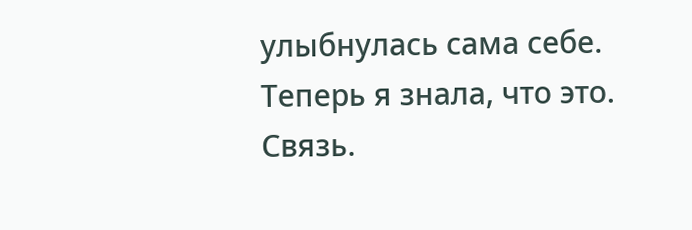улыбнулась сама себе. Теперь я знала, что это. Связь.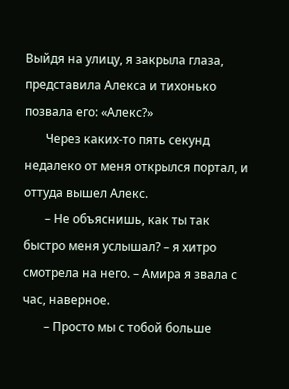Выйдя на улицу, я закрыла глаза, представила Алекса и тихонько позвала его: «Алекс?»
       Через каких-то пять секунд недалеко от меня открылся портал, и оттуда вышел Алекс.
       – Не объяснишь, как ты так быстро меня услышал? – я хитро смотрела на него. – Амира я звала с час, наверное.
       – Просто мы с тобой больше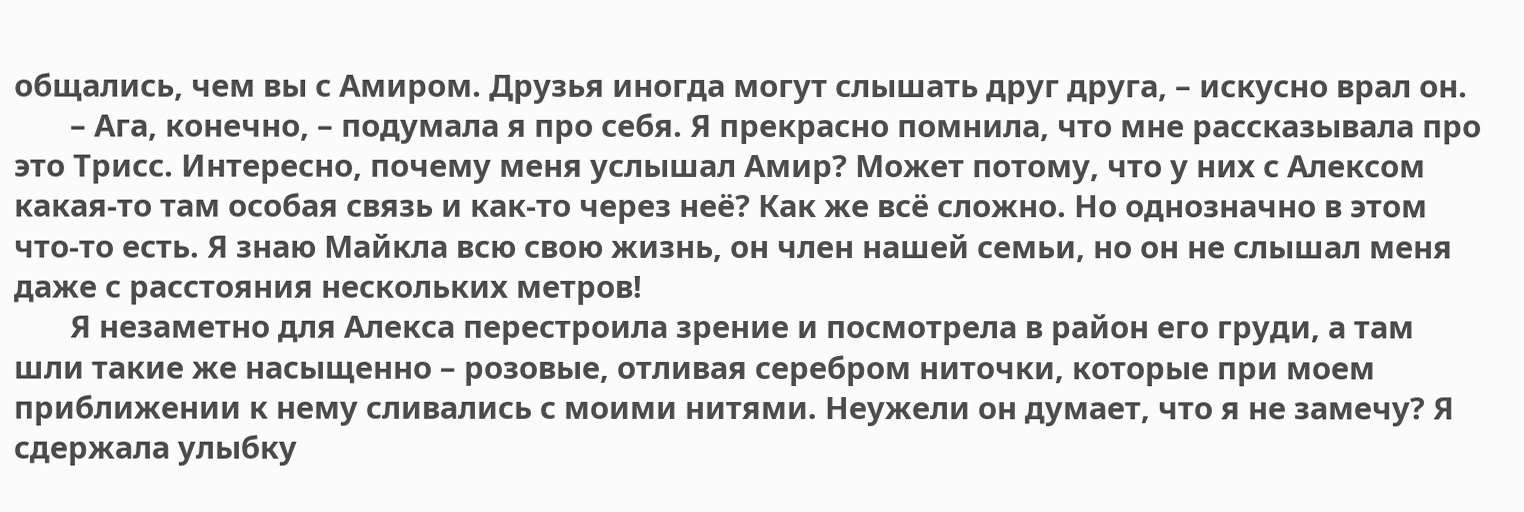общались, чем вы с Амиром. Друзья иногда могут слышать друг друга, – искусно врал он.
       – Ага, конечно, – подумала я про себя. Я прекрасно помнила, что мне рассказывала про это Трисс. Интересно, почему меня услышал Амир? Может потому, что у них с Алексом какая-то там особая связь и как-то через неё? Как же всё сложно. Но однозначно в этом что-то есть. Я знаю Майкла всю свою жизнь, он член нашей семьи, но он не слышал меня даже с расстояния нескольких метров!
       Я незаметно для Алекса перестроила зрение и посмотрела в район его груди, а там шли такие же насыщенно – розовые, отливая серебром ниточки, которые при моем приближении к нему сливались с моими нитями. Неужели он думает, что я не замечу? Я сдержала улыбку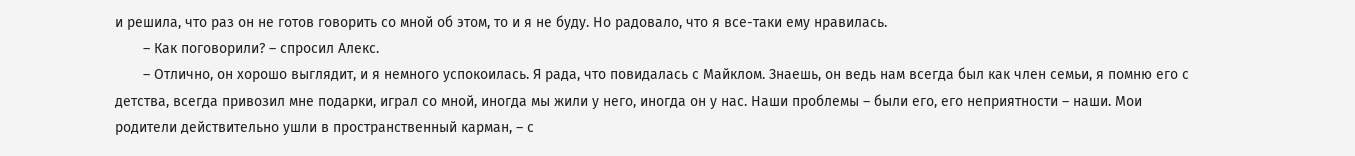и решила, что раз он не готов говорить со мной об этом, то и я не буду. Но радовало, что я все-таки ему нравилась.
       – Как поговорили? – спросил Алекс.
       – Отлично, он хорошо выглядит, и я немного успокоилась. Я рада, что повидалась с Майклом. Знаешь, он ведь нам всегда был как член семьи, я помню его с детства, всегда привозил мне подарки, играл со мной, иногда мы жили у него, иногда он у нас. Наши проблемы – были его, его неприятности – наши. Мои родители действительно ушли в пространственный карман, – с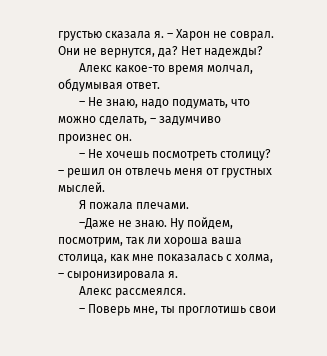грустью сказала я. – Харон не соврал. Они не вернутся, да? Нет надежды?
       Алекс какое-то время молчал, обдумывая ответ.
       – Не знаю, надо подумать, что можно сделать, – задумчиво произнес он.
       – Не хочешь посмотреть столицу? – решил он отвлечь меня от грустных мыслей.
       Я пожала плечами.
       –Даже не знаю. Ну пойдем, посмотрим, так ли хороша ваша столица, как мне показалась с холма, – сыронизировала я.
       Алекс рассмеялся.
       – Поверь мне, ты проглотишь свои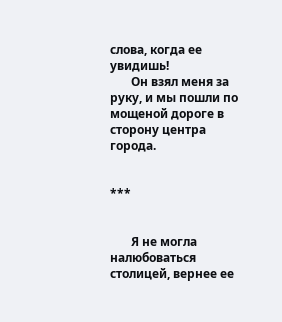слова, когда ее увидишь!
       Он взял меня за руку, и мы пошли по мощеной дороге в сторону центра города.


***


       Я не могла налюбоваться столицей, вернее ее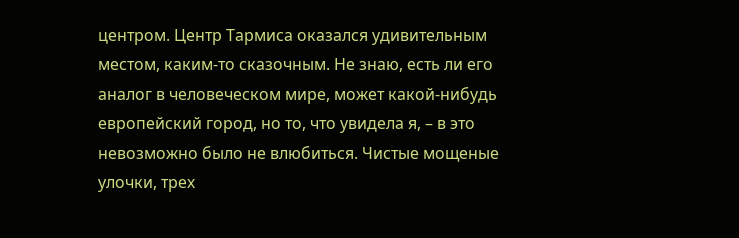центром. Центр Тармиса оказался удивительным местом, каким-то сказочным. Не знаю, есть ли его аналог в человеческом мире, может какой-нибудь европейский город, но то, что увидела я, – в это невозможно было не влюбиться. Чистые мощеные улочки, трех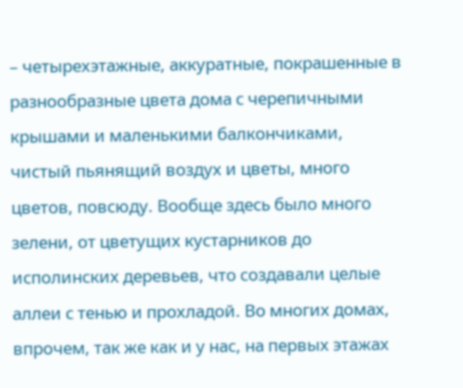– четырехэтажные, аккуратные, покрашенные в разнообразные цвета дома с черепичными крышами и маленькими балкончиками, чистый пьянящий воздух и цветы, много цветов, повсюду. Вообще здесь было много зелени, от цветущих кустарников до исполинских деревьев, что создавали целые аллеи с тенью и прохладой. Во многих домах, впрочем, так же как и у нас, на первых этажах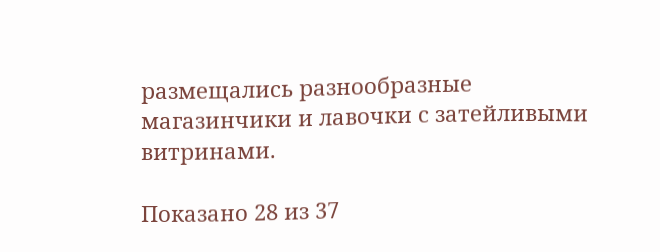размещались разнообразные магазинчики и лавочки с затейливыми витринами.

Показано 28 из 37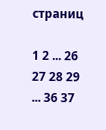страниц

1 2 ... 26 27 28 29 ... 36 37